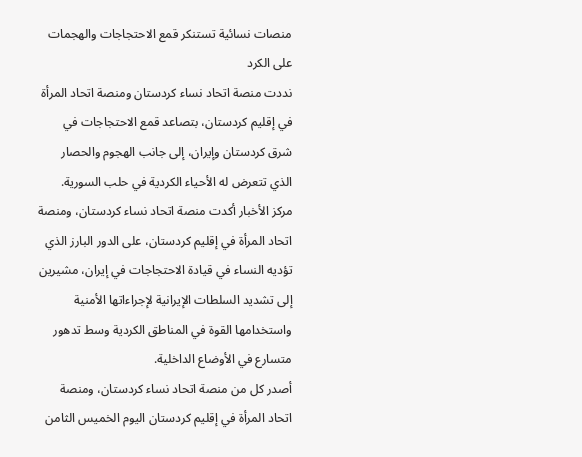منصات نسائية تستنكر قمع الاحتجاجات والهجمات على الكرد
نددت منصة اتحاد نساء كردستان ومنصة اتحاد المرأة في إقليم كردستان، بتصاعد قمع الاحتجاجات في شرق كردستان وإيران، إلى جانب الهجوم والحصار الذي تتعرض له الأحياء الكردية في حلب السورية.
مركز الأخبار أكدت منصة اتحاد نساء كردستان، ومنصة اتحاد المرأة في إقليم كردستان، على الدور البارز الذي تؤديه النساء في قيادة الاحتجاجات في إيران، مشيرين إلى تشديد السلطات الإيرانية لإجراءاتها الأمنية واستخدامها القوة في المناطق الكردية وسط تدهور متسارع في الأوضاع الداخلية.
أصدر كل من منصة اتحاد نساء كردستان، ومنصة اتحاد المرأة في إقليم كردستان اليوم الخميس الثامن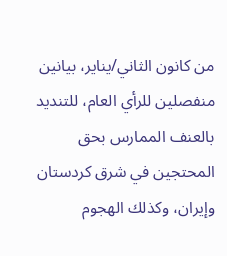من كانون الثاني/يناير، بيانين منفصلين للرأي العام، للتنديد بالعنف الممارس بحق المحتجين في شرق كردستان وإيران، وكذلك الهجوم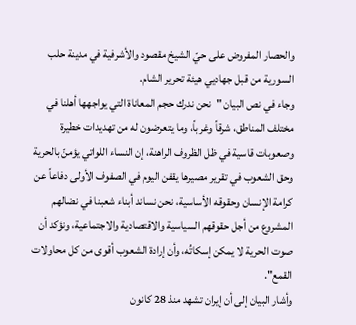والحصار المفروض على حيّ الشيخ مقصود والأشرفية في مدينة حلب السورية من قبل جهاديي هيئة تحرير الشام.
وجاء في نص البيان "نحن ندرك حجم المعاناة التي يواجهها أهلنا في مختلف المناطق، شرقاً وغرباً، وما يتعرضون له من تهديدات خطيرة وصعوبات قاسية في ظل الظروف الراهنة، إن النساء اللواتي يؤمنّ بالحرية وحق الشعوب في تقرير مصيرها يقفن اليوم في الصفوف الأولى دفاعاً عن كرامة الإنسان وحقوقه الأساسية، نحن نساند أبناء شعبنا في نضالهم المشروع من أجل حقوقهم السياسية والاقتصادية والاجتماعية، ونؤكد أن صوت الحرية لا يمكن إسكاتُه، وأن إرادة الشعوب أقوى من كل محاولات القمع".
وأشار البيان إلى أن إيران تشهد منذ 28 كانون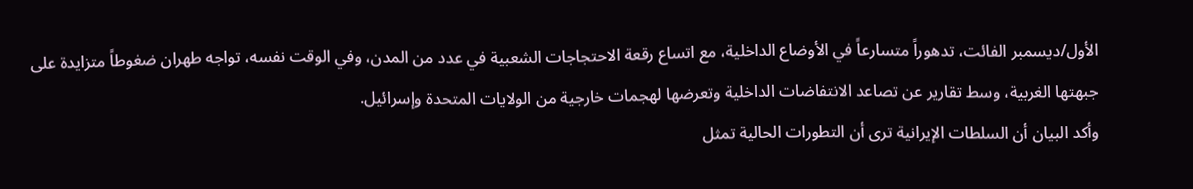الأول/ديسمبر الفائت، تدهوراً متسارعاً في الأوضاع الداخلية، مع اتساع رقعة الاحتجاجات الشعبية في عدد من المدن، وفي الوقت نفسه، تواجه طهران ضغوطاً متزايدة على جبهتها الغربية، وسط تقارير عن تصاعد الانتفاضات الداخلية وتعرضها لهجمات خارجية من الولايات المتحدة وإسرائيل.
وأكد البيان أن السلطات الإيرانية ترى أن التطورات الحالية تمثل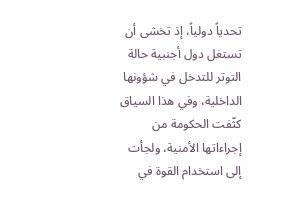تحدياً دولياً، إذ تخشى أن تستغل دول أجنبية حالة التوتر للتدخل في شؤونها الداخلية، وفي هذا السياق كثّفت الحكومة من إجراءاتها الأمنية، ولجأت إلى استخدام القوة في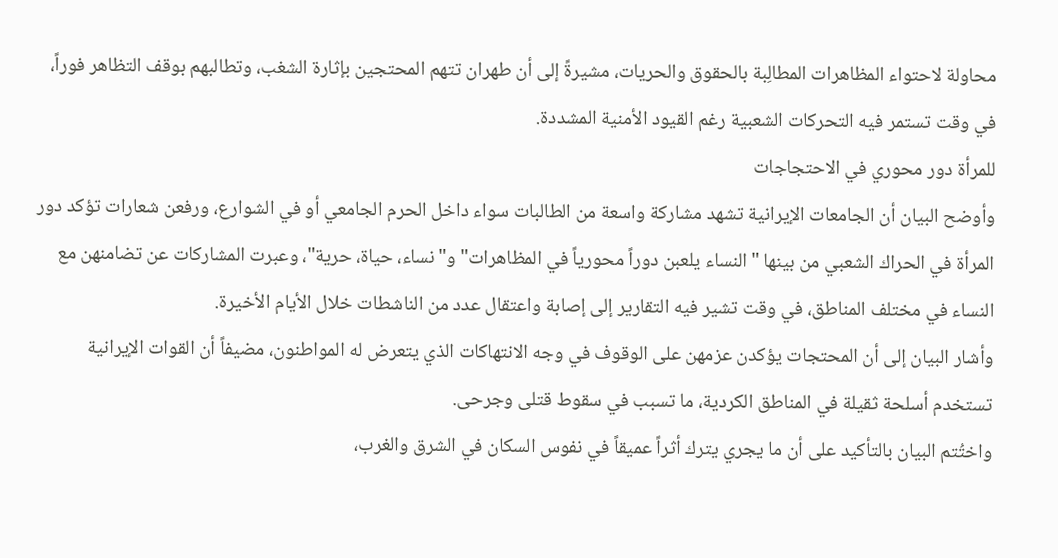محاولة لاحتواء المظاهرات المطالِبة بالحقوق والحريات، مشيرةً إلى أن طهران تتهم المحتجين بإثارة الشغب، وتطالبهم بوقف التظاهر فوراً، في وقت تستمر فيه التحركات الشعبية رغم القيود الأمنية المشددة.
للمرأة دور محوري في الاحتجاجات
وأوضح البيان أن الجامعات الإيرانية تشهد مشاركة واسعة من الطالبات سواء داخل الحرم الجامعي أو في الشوارع، ورفعن شعارات تؤكد دور المرأة في الحراك الشعبي من بينها "النساء يلعبن دوراً محورياً في المظاهرات" و"نساء، حياة، حرية"، وعبرت المشاركات عن تضامنهن مع النساء في مختلف المناطق، في وقت تشير فيه التقارير إلى إصابة واعتقال عدد من الناشطات خلال الأيام الأخيرة.
وأشار البيان إلى أن المحتجات يؤكدن عزمهن على الوقوف في وجه الانتهاكات الذي يتعرض له المواطنون، مضيفاً أن القوات الإيرانية تستخدم أسلحة ثقيلة في المناطق الكردية، ما تسبب في سقوط قتلى وجرحى.
واختُتم البيان بالتأكيد على أن ما يجري يترك أثراً عميقاً في نفوس السكان في الشرق والغرب،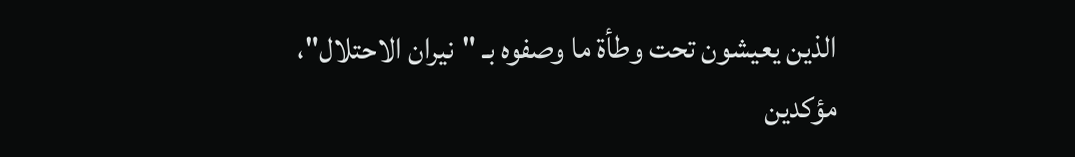الذين يعيشون تحت وطأة ما وصفوه بـ "نيران الاحتلال"، مؤكدين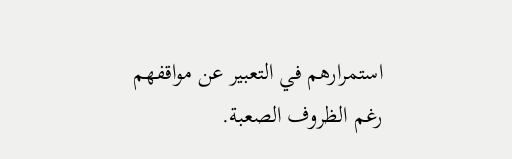استمرارهم في التعبير عن مواقفهم رغم الظروف الصعبة.